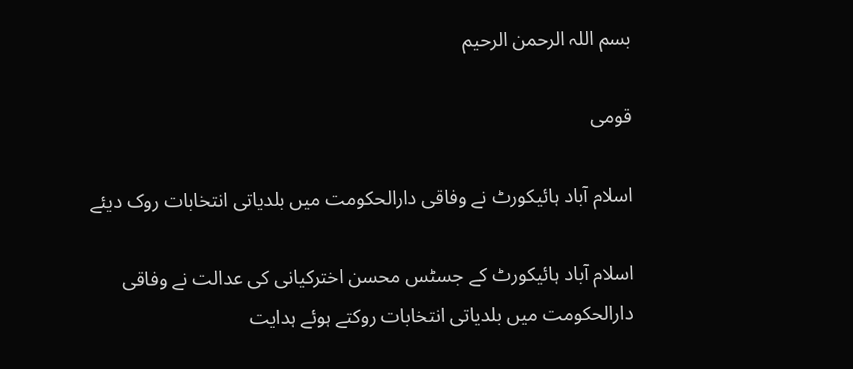بسم اللہ الرحمن الرحیم

قومی

اسلام آباد ہائیکورٹ نے وفاقی دارالحکومت میں بلدیاتی انتخابات روک دیئے

اسلام آباد ہائیکورٹ کے جسٹس محسن اخترکیانی کی عدالت نے وفاقی دارالحکومت میں بلدیاتی انتخابات روکتے ہوئے ہدایت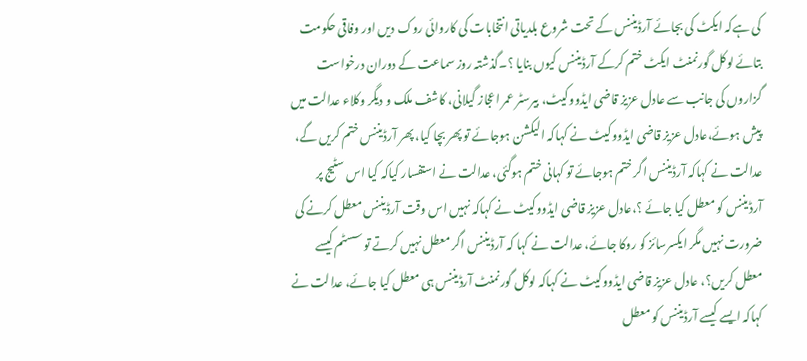کی ہےکہ ایکٹ کی بجائے آرڈیننس کے تحت شروع بلدیاتی انتخابات کی کاروائی روک دیں اور وفاقی حکومت بتائے لوکل گورنمنٹ ایکٹ ختم کرکے آرڈیننس کیوں بنایا ؟۔گذشتہ روز سماعت کے دوران درخواست گزاروں کی جانب سے عادل عزیز قاضی ایڈووکیٹ، بیرسٹر عمر اعجاز گیلانی، کاشف ملک و دیگر وکلاء عدالت میں پیش ہوئے،عادل عزیز قاضی ایڈووکیٹ نے کہاکہ الیکشن ہوجائے تو پھر بچا کیا، پھر آرڈیننس ختم کریں گے، عدالت نے کہاکہ آرڈیننس اگر ختم ہوجائے تو کہانی ختم ہوگئی، عدالت نے استفسار کیاکہ کیا اس سٹیج پر آرڈیننس کو معطل کیا جائے ؟،عادل عزیز قاضی ایڈووکیٹ نے کہاکہ نہیں اس وقت آرڈیننس معطل کرنے کی ضرورت نہیں مگر ایکسرسائز کو روکا جائے، عدالت نے کہا کہ آرڈیننس اگر معطل نہیں کرتے تو سسٹم کیسے معطل کریں؟، عادل عزیز قاضی ایڈووکیٹ نے کہاکہ لوکل گورنمنٹ آرڈیننس ہی معطل کیا جائے، عدالت نے کہاکہ ایسے کیسے آرڈیننس کو معطل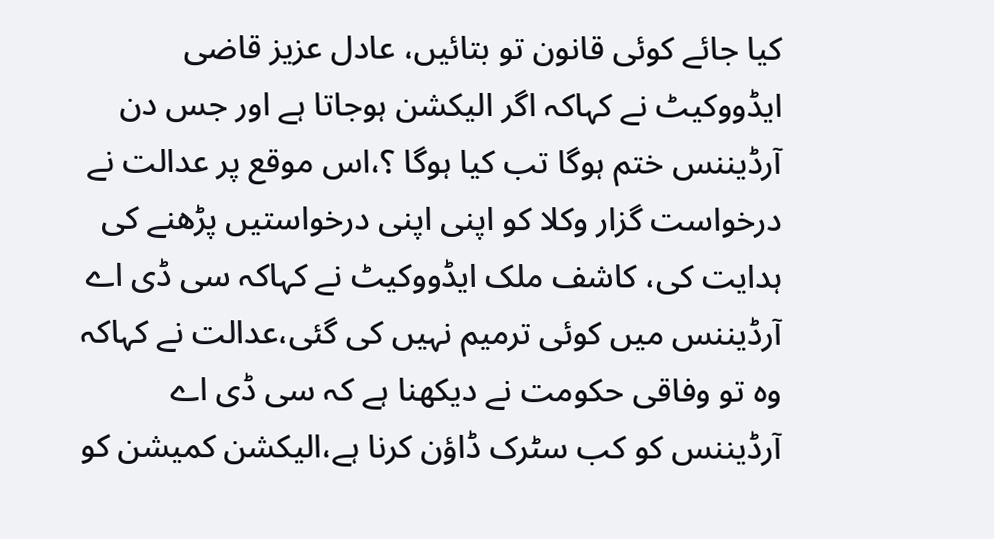کیا جائے کوئی قانون تو بتائیں، عادل عزیز قاضی ایڈووکیٹ نے کہاکہ اگر الیکشن ہوجاتا ہے اور جس دن آرڈیننس ختم ہوگا تب کیا ہوگا ؟،اس موقع پر عدالت نے درخواست گزار وکلا کو اپنی اپنی درخواستیں پڑھنے کی ہدایت کی، کاشف ملک ایڈووکیٹ نے کہاکہ سی ڈی اے آرڈیننس میں کوئی ترمیم نہیں کی گئی،عدالت نے کہاکہ وہ تو وفاقی حکومت نے دیکھنا ہے کہ سی ڈی اے آرڈیننس کو کب سٹرک ڈاؤن کرنا ہے،الیکشن کمیشن کو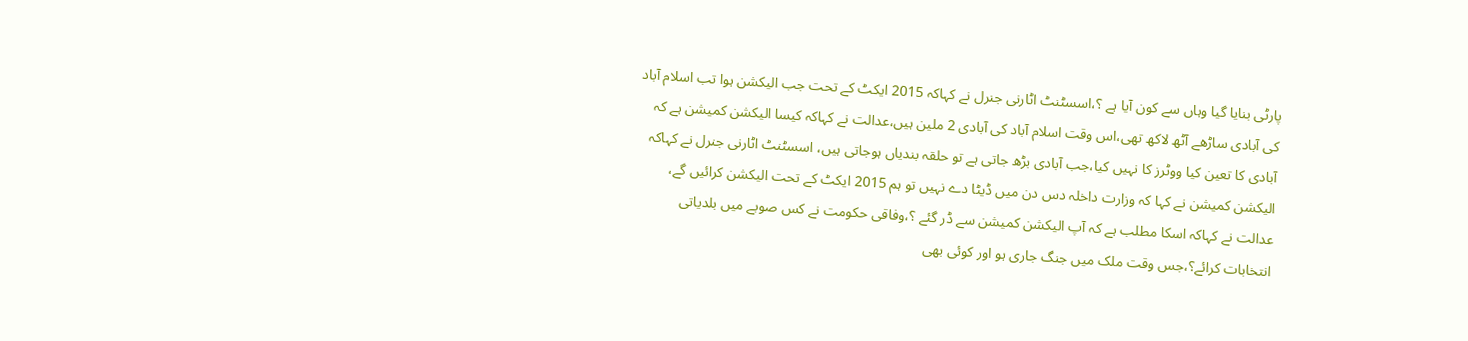پارٹی بنایا گیا وہاں سے کون آیا ہے ؟،اسسٹنٹ اٹارنی جنرل نے کہاکہ 2015 ایکٹ کے تحت جب الیکشن ہوا تب اسلام آباد کی آبادی ساڑھے آٹھ لاکھ تھی،اس وقت اسلام آباد کی آبادی 2 ملین ہیں،عدالت نے کہاکہ کیسا الیکشن کمیشن ہے کہ آبادی کا تعین کیا ووٹرز کا نہیں کیا،جب آبادی بڑھ جاتی ہے تو حلقہ بندیاں ہوجاتی ہیں، اسسٹنٹ اٹارنی جنرل نے کہاکہ الیکشن کمیشن نے کہا کہ وزارت داخلہ دس دن میں ڈیٹا دے نہیں تو ہم 2015 ایکٹ کے تحت الیکشن کرائیں گے، عدالت نے کہاکہ اسکا مطلب ہے کہ آپ الیکشن کمیشن سے ڈر گئے ؟،وفاقی حکومت نے کس صوبے میں بلدیاتی انتخابات کرائے؟،جس وقت ملک میں جنگ جاری ہو اور کوئی بھی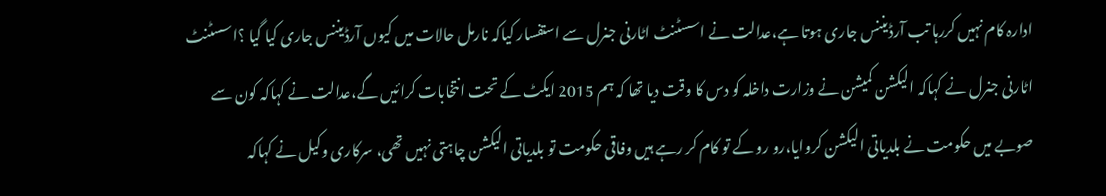ادارہ کام نہیں کررہا تب آرڈیننس جاری ہوتا ہے،عدالت نے اسسٹنٹ اٹارنی جنرل سے استفسار کیاکہ نارمل حالات میں کیوں آرڈیننس جاری کیا گیا ؟اسسٹنٹ اٹارنی جنرل نے کہاکہ الیکشن کمیشن نے وزارت داخلہ کو دس کا وقت دیا تھا کہ ہم 2015 ایکٹ کے تحت انتخابات کرائیں گے،عدالت نے کہاکہ کون سے صوبے میں حکومت نے بلدیاتی الیکشن کروایا،رو رو کے تو کام کر رہے ہیں وفاقی حکومت تو بلدیاتی الیکشن چاہتی نہیں تھی، سرکاری وکیل نے کہاکہ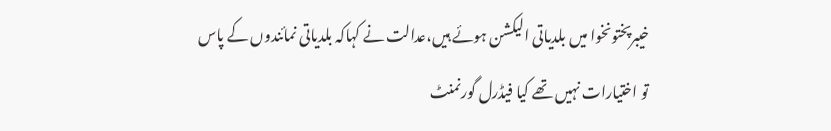خیبرپختونخوا میں بلدیاتی الیکشن ہوئے ہیں،عدالت نے کہاکہ بلدیاتی نمائندوں کے پاس تو اختیارات نہیں تھے کیا فیڈرل گورنمنٹ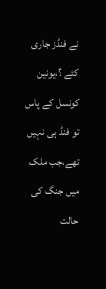نے فنڈز جاری کئے ؟،یونین کونسل کے پاس تو فنڈ ہی نہیں تھے،جب ملک میں جنگ کی حالت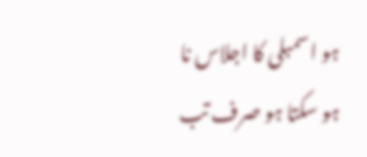ہو اسمبلی کا اجلاس نا ہو سکتا ہو صرف تب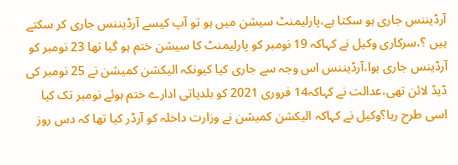آرڈیننس جاری ہو سکتا ہے،پارلیمنٹ سیشن میں ہو تو آپ کیسے آرڈیننس جاری کر سکتے ہیں ؟،سرکاری وکیل نے کہاکہ 19 نومبر کو پارلیمنٹ کا سیشن ختم ہو گیا تھا 23 نومبر کو آرڈینس جاری ہوا،آرڈیننس اس وجہ سے جاری کیا کیونکہ الیکشن کمیشن نے 25 نومبر کی ڈیڈ لائن تھی،عدالت نے کہاکہ14 فروری 2021 کو بلدیاتی ادارے ختم ہوئے نومبر تک کیا اسی طرح رہا؟وکیل نے کہاکہ الیکشن کمیشن نے وزارت داخلہ کو آرڈر کیا تھا کہ دس روز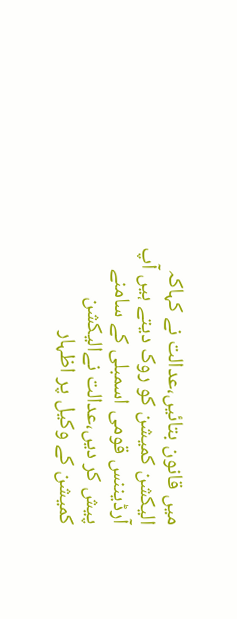میں قانون بتائیں،عدالت نے کہاکہ الیکشن کمیشن کو روک دیتے ہیں آپ آرڈیننس قومی اسمبلی کے سامنے پیش کر دیں،عدالت نےالیکشن کمیشن کے وکیل پر اظہار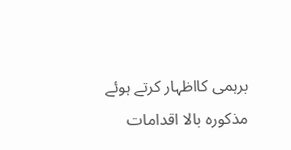برہمی کااظہار کرتے ہوئے مذکورہ بالا اقدامات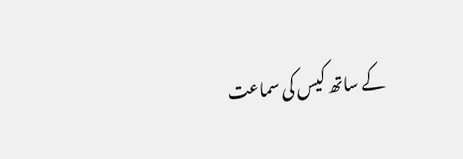کے ساتھ کیس کی سماعت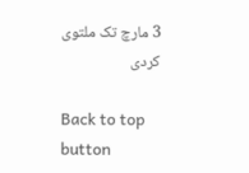3 مارچ تک ملتوی کردی

Back to top button